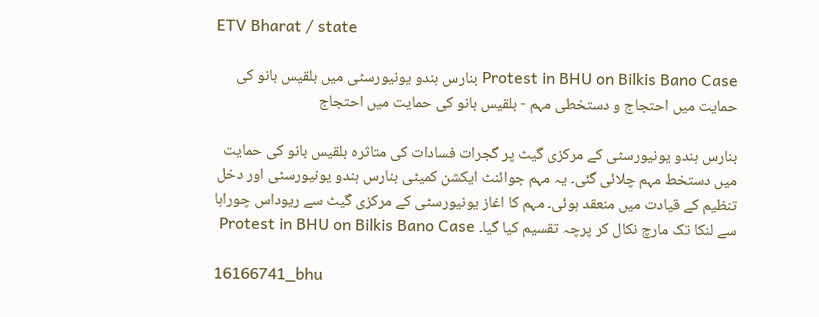ETV Bharat / state

Protest in BHU on Bilkis Bano Case بنارس ہندو یونیورسٹی میں بلقیس بانو کی حمایت میں احتجاج و دستخطی مہم - بلقیس بانو کی حمایت میں احتجاج

بنارس ہندو یونیورسٹی کے مرکزی گیٹ پر گجرات فسادات کی متاثرہ بلقیس بانو کی حمایت میں دستخط مہم چلائی گئی۔ یہ مہم جوائنٹ ایکشن کمیٹی بنارس ہندو یونیورسٹی اور دخل تنظیم کے قیادت میں منعقد ہوئی۔ مہم کا اغاز یونیورسٹی کے مرکزی گیٹ سے ریوداس چوراہا سے لنکا تک مارچ نکال کر پرچہ تقسیم کیا گیا۔ Protest in BHU on Bilkis Bano Case

16166741_bhu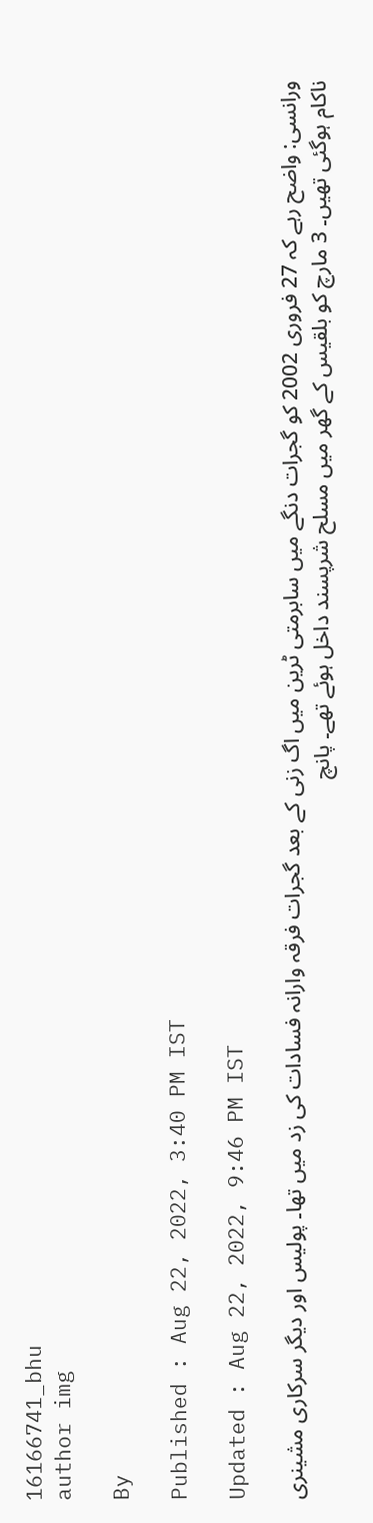16166741_bhu
author img

By

Published : Aug 22, 2022, 3:40 PM IST

Updated : Aug 22, 2022, 9:46 PM IST

ورانسی: واضح رہے کہ 27 فروری 2002 کو گجرات دنگے میں سابرمتی ٹرین میں اگ زنی کے بعد گجرات فرقہ وارانہ فسادات کی زد میں تھا۔ پولیس اور دیگر سرکاری مشینری ناکام ہوگئی تھیں۔ 3 مارچ کو بلقیس کے گھر میں مسلح شرپسند داخل ہوئے تھے۔ پانچ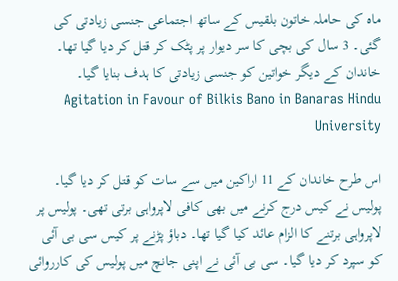ماہ کی حاملہ خاتون بلقیس کے ساتھ اجتماعی جنسی زیادتی کی گئی۔ 3 سال کی بچی کا سر دیوار پر پٹک کر قتل کر دیا گیا تھا۔ خاندان کے دیگر خواتین کو جنسی زیادتی كا ہدف بنایا گیا۔ Agitation in Favour of Bilkis Bano in Banaras Hindu University

اس طرح خاندان کے 11 اراکین میں سے سات کو قتل کر دیا گیا۔ پولیس نے کیس درج کرنے میں بھی کافی لاپرواہی برتی تھی۔ پولیس پر لاپرواہی برتنے كا الزام عائد كیا گیا تھا۔ دباؤ پڑنے پر کیس سی بی آئی کو سپرد کر دیا گیا۔ سی بی آئی نے اپنی جانچ میں پولیس کی کارروائی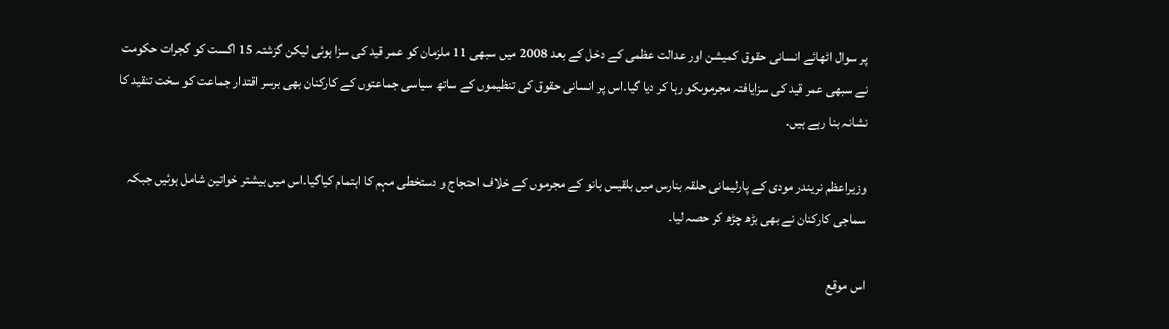پر سوال اٹھائے انسانی حقوق کمیشن اور عدالت عظمی کے دخل کے بعد 2008 میں سبھی 11 ملزمان کو عمر قید کی سزا ہوئی لیکن گزشتہ 15 اگست کو گجرات حکومت نے سبھی عمر قید کی سزایافتہ مجرموںكو رہا کر دیا گیا۔اس پر انسانی حقوق کی تنظیموں کے ساتھ سیاسی جماعتوں کے کارکنان بھی برسر اقتدار جماعت کو سخت تنقید کا نشانہ بنا رہے ہیں۔

وزیراعظم نریندر مودی کے پارلیمانی حلقہ بنارس میں بلقیس بانو کے مجرموں کے خلاف احتجاج و دستخطی مہم کا اہتمام كیاگیا۔اس میں بیشتر خواتین شامل ہوئیں جبکہ سماجی کارکنان نے بھی بڑھ چڑھ کر حصہ لیا۔

اس موقع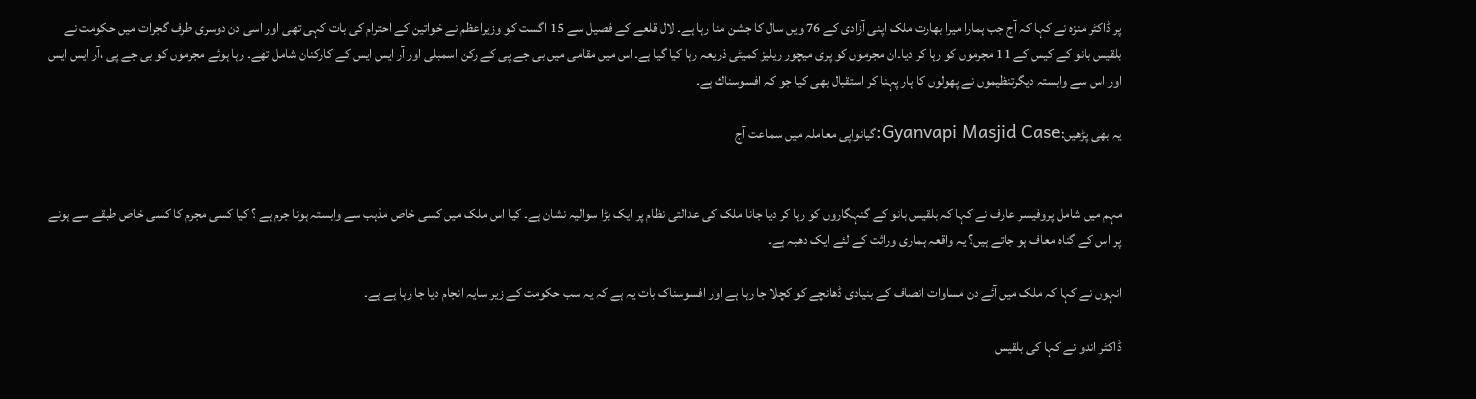پر ڈاکٹر منزہ نے کہا کہ آج جب ہمارا میرا بھارت ملک اپنی آزادی کے 76 ویں سال کا جشن منا رہا ہے۔ لال قلعے کے فصیل سے 15 اگست کو وزیراعظم نے خواتین کے احترام کی بات کہی تھی اور اسی دن دوسری طرف گجرات میں حکومت نے بلقیس بانو کے كیس كے 11 مجرموں کو رہا کر دیا۔ان مجرموں کو پری میچور ریلیز کمیٹی ذریعہ رہا کیا گیا ہے۔اس میں مقامی میں بی جے پی کے رکن اسمبلی اور آر ایس ایس کے کارکنان شامل تھے۔ رہا ہوئے مجرموں کو بی جے پی ،آر ایس ایس اور اس سے وابستہ دیگرتنظیموں نے پھولوں کا ہار پہنا کر استقبال بھی کیا جو کہ افسوسناك ہے۔

یہ بھی پڑھیں:Gyanvapi Masjid Case:گیانواپی معاملہ میں سماعت آج


مہم میں شامل پروفیسر عارف نے کہا کہ بلقیس بانو کے گنہگاروں کو رہا کر دیا جانا ملک کی عدالتی نظام پر ایک بڑا سوالیہ نشان ہے۔ کیا اس ملک میں کسی خاص مذہب سے وابستہ ہونا جرم ہے ؟ کیا کسی مجرم کا کسی خاص طبقے سے ہونے پر اس کے گناہ معاف ہو جاتے ہیں؟ یہ واقعہ ہماری وراثت کے لئے ایک دھبہ ہے۔

انہوں نے کہا کہ ملک میں آئے دن مساوات انصاف کے بنیادی ڈھانچے کو کچلا جا رہا ہے اور افسوسناک بات یہ ہے کہ یہ سب حکومت کے زیر سایہ انجام دیا جا رہا ہے ہے۔

ڈاکٹر اندو نے کہا کی بلقیس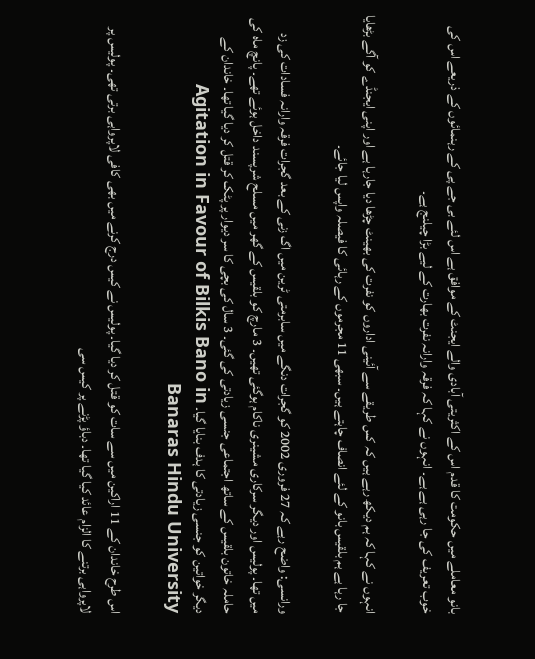بانو معاملے میں حکومت کا قدم اس کے اکثریتی آبادی والے ایجنٹ کے موافق ہے اس لئے بی جے پی کے رہنمائوں کے ذریعے اس کی خوب تعریف کی جا رہی ہے ہے۔ انہوں نے کہا کہ فرقہ وارانہ نفرت بھارت کے لیے بڑا چیلنج ہے۔

انہوں نے کہا کہ ہم دیکھ رہے ہیں کہ کس طریقے سے آئینی اداروں کو نفرت کی بھینٹ چڑھا دیا جارہا ہے اور اپنی ایجنڈے کو آگے بڑھایا جا رہا ہے ہم بلقیس بانو کے لئے انصاف چاہتے ہیں۔ سبھی 11 مجرموں کے رہائی کا فیصلہ واپس لیا جائے۔

ورانسی: واضح رہے کہ 27 فروری 2002 کو گجرات دنگے میں سابرمتی ٹرین میں اگ زنی کے بعد گجرات فرقہ وارانہ فسادات کی زد میں تھا۔ پولیس اور دیگر سرکاری مشینری ناکام ہوگئی تھیں۔ 3 مارچ کو بلقیس کے گھر میں مسلح شرپسند داخل ہوئے تھے۔ پانچ ماہ کی حاملہ خاتون بلقیس کے ساتھ اجتماعی جنسی زیادتی کی گئی۔ 3 سال کی بچی کا سر دیوار پر پٹک کر قتل کر دیا گیا تھا۔ خاندان کے دیگر خواتین کو جنسی زیادتی كا ہدف بنایا گیا۔ Agitation in Favour of Bilkis Bano in Banaras Hindu University

اس طرح خاندان کے 11 اراکین میں سے سات کو قتل کر دیا گیا۔ پولیس نے کیس درج کرنے میں بھی کافی لاپرواہی برتی تھی۔ پولیس پر لاپرواہی برتنے كا الزام عائد كیا گیا تھا۔ دباؤ پڑنے پر کیس سی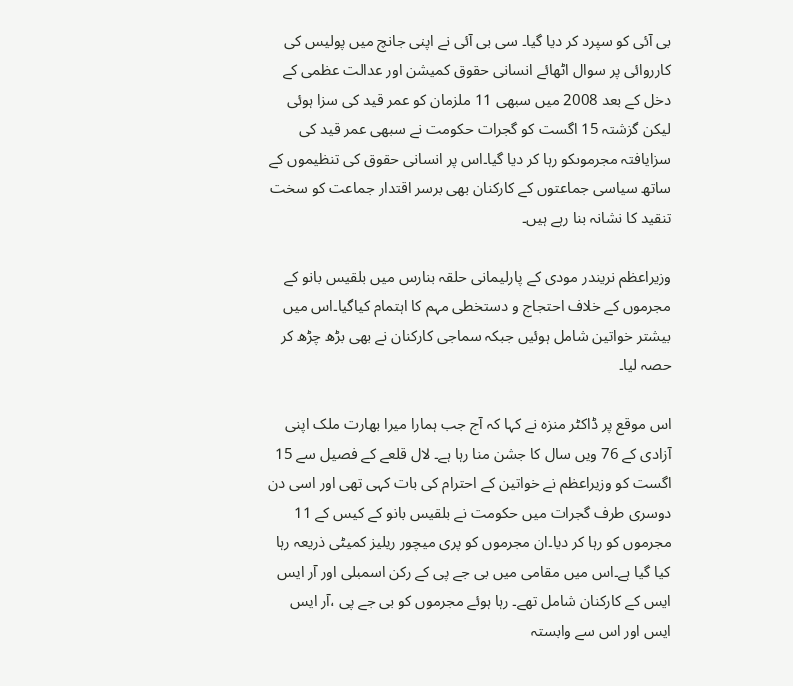بی آئی کو سپرد کر دیا گیا۔ سی بی آئی نے اپنی جانچ میں پولیس کی کارروائی پر سوال اٹھائے انسانی حقوق کمیشن اور عدالت عظمی کے دخل کے بعد 2008 میں سبھی 11 ملزمان کو عمر قید کی سزا ہوئی لیکن گزشتہ 15 اگست کو گجرات حکومت نے سبھی عمر قید کی سزایافتہ مجرموںكو رہا کر دیا گیا۔اس پر انسانی حقوق کی تنظیموں کے ساتھ سیاسی جماعتوں کے کارکنان بھی برسر اقتدار جماعت کو سخت تنقید کا نشانہ بنا رہے ہیں۔

وزیراعظم نریندر مودی کے پارلیمانی حلقہ بنارس میں بلقیس بانو کے مجرموں کے خلاف احتجاج و دستخطی مہم کا اہتمام كیاگیا۔اس میں بیشتر خواتین شامل ہوئیں جبکہ سماجی کارکنان نے بھی بڑھ چڑھ کر حصہ لیا۔

اس موقع پر ڈاکٹر منزہ نے کہا کہ آج جب ہمارا میرا بھارت ملک اپنی آزادی کے 76 ویں سال کا جشن منا رہا ہے۔ لال قلعے کے فصیل سے 15 اگست کو وزیراعظم نے خواتین کے احترام کی بات کہی تھی اور اسی دن دوسری طرف گجرات میں حکومت نے بلقیس بانو کے كیس كے 11 مجرموں کو رہا کر دیا۔ان مجرموں کو پری میچور ریلیز کمیٹی ذریعہ رہا کیا گیا ہے۔اس میں مقامی میں بی جے پی کے رکن اسمبلی اور آر ایس ایس کے کارکنان شامل تھے۔ رہا ہوئے مجرموں کو بی جے پی ،آر ایس ایس اور اس سے وابستہ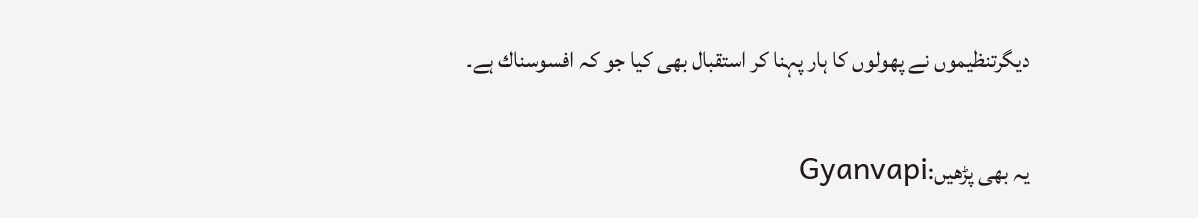دیگرتنظیموں نے پھولوں کا ہار پہنا کر استقبال بھی کیا جو کہ افسوسناك ہے۔

یہ بھی پڑھیں:Gyanvapi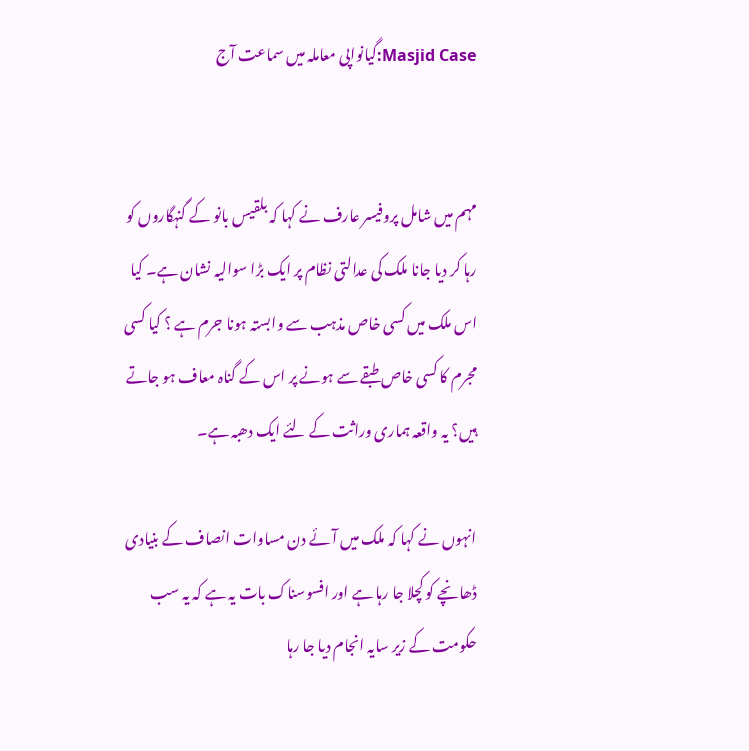Masjid Case:گیانواپی معاملہ میں سماعت آج


مہم میں شامل پروفیسر عارف نے کہا کہ بلقیس بانو کے گنہگاروں کو رہا کر دیا جانا ملک کی عدالتی نظام پر ایک بڑا سوالیہ نشان ہے۔ کیا اس ملک میں کسی خاص مذہب سے وابستہ ہونا جرم ہے ؟ کیا کسی مجرم کا کسی خاص طبقے سے ہونے پر اس کے گناہ معاف ہو جاتے ہیں؟ یہ واقعہ ہماری وراثت کے لئے ایک دھبہ ہے۔

انہوں نے کہا کہ ملک میں آئے دن مساوات انصاف کے بنیادی ڈھانچے کو کچلا جا رہا ہے اور افسوسناک بات یہ ہے کہ یہ سب حکومت کے زیر سایہ انجام دیا جا رہا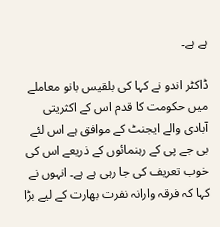ہے ہے۔

ڈاکٹر اندو نے کہا کی بلقیس بانو معاملے میں حکومت کا قدم اس کے اکثریتی آبادی والے ایجنٹ کے موافق ہے اس لئے بی جے پی کے رہنمائوں کے ذریعے اس کی خوب تعریف کی جا رہی ہے ہے۔ انہوں نے کہا کہ فرقہ وارانہ نفرت بھارت کے لیے بڑا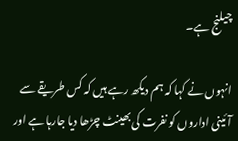چیلنج ہے۔

انہوں نے کہا کہ ہم دیکھ رہے ہیں کہ کس طریقے سے آئینی اداروں کو نفرت کی بھینٹ چڑھا دیا جارہا ہے اور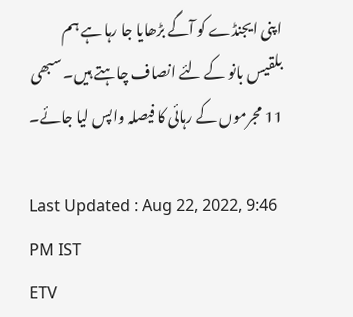اپنی ایجنڈے کو آگے بڑھایا جا رہا ہے ہم بلقیس بانو کے لئے انصاف چاہتے ہیں۔ سبھی 11 مجرموں کے رہائی کا فیصلہ واپس لیا جائے۔

Last Updated : Aug 22, 2022, 9:46 PM IST
ETV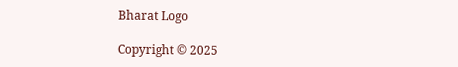Bharat Logo

Copyright © 2025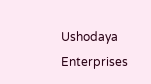Ushodaya Enterprises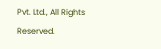Pvt. Ltd., All Rights Reserved.